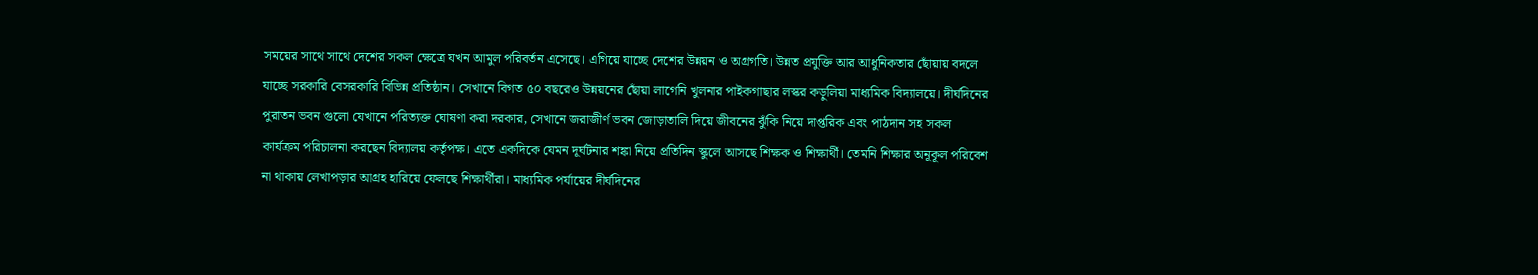সময়ের সাথে সাথে দেশের সকল ক্ষেত্রে যখন আমুল পরিবর্তন এসেছে। এগিয়ে যাচ্ছে দেশের উন্নয়ন ও অগ্রগতি। উন্নত প্রযুক্তি আর আধুনিকতার ছোঁয়ায় বদলে যাচ্ছে সরকারি বেসরকারি বিভিন্ন প্রতিষ্ঠান। সেখানে বিগত ৫০ বছরেও উন্নয়নের ছোঁয়া লাগেনি খুলনার পাইকগাছার লস্কর কড়ুলিয়া মাধ্যমিক বিদ্যালয়ে। দীর্ঘদিনের পুরাতন ভবন গুলো যেখানে পরিত্যক্ত ঘোষণা করা দরকার, সেখানে জরাজীর্ণ ভবন জোড়াতালি দিয়ে জীবনের ঝুঁকি নিয়ে দাপ্তরিক এবং পাঠদান সহ সকল কার্যক্রম পরিচালনা করছেন বিদ্যালয় কর্তৃপক্ষ। এতে একদিকে যেমন দূর্ঘটনার শঙ্কা নিয়ে প্রতিদিন স্কুলে আসছে শিক্ষক ও শিক্ষার্থী। তেমনি শিক্ষার অনূকূল পরিবেশ না থাকায় লেখাপড়ার আগ্রহ হারিয়ে ফেলছে শিক্ষার্থীরা। মাধ্যমিক পর্যায়ের দীর্ঘদিনের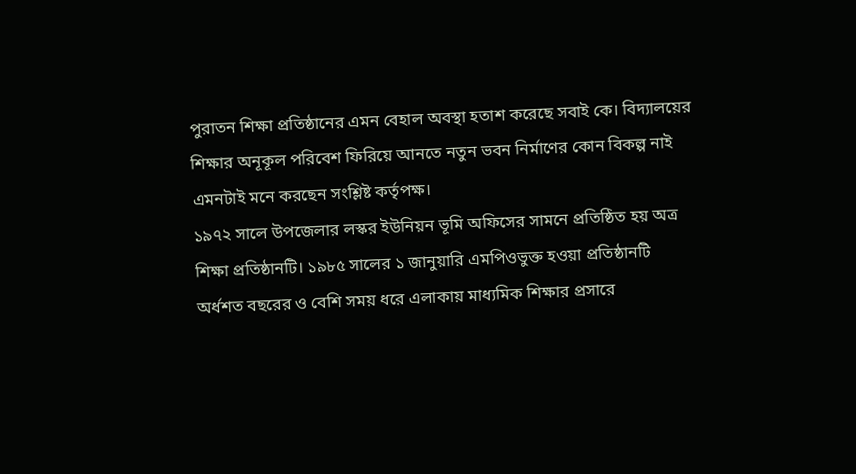পুরাতন শিক্ষা প্রতিষ্ঠানের এমন বেহাল অবস্থা হতাশ করেছে সবাই কে। বিদ্যালয়ের শিক্ষার অনূকূল পরিবেশ ফিরিয়ে আনতে নতুন ভবন নির্মাণের কোন বিকল্প নাই এমনটাই মনে করছেন সংশ্লিষ্ট কর্তৃপক্ষ।
১৯৭২ সালে উপজেলার লস্কর ইউনিয়ন ভূমি অফিসের সামনে প্রতিষ্ঠিত হয় অত্র শিক্ষা প্রতিষ্ঠানটি। ১৯৮৫ সালের ১ জানুয়ারি এমপিওভুক্ত হওয়া প্রতিষ্ঠানটি অর্ধশত বছরের ও বেশি সময় ধরে এলাকায় মাধ্যমিক শিক্ষার প্রসারে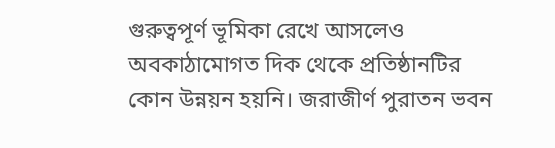গুরুত্বপূর্ণ ভূমিকা রেখে আসলেও অবকাঠামোগত দিক থেকে প্রতিষ্ঠানটির কোন উন্নয়ন হয়নি। জরাজীর্ণ পুরাতন ভবন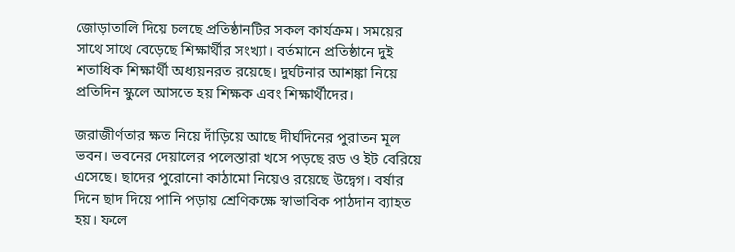জোড়াতালি দিয়ে চলছে প্রতিষ্ঠানটির সকল কার্যক্রম। সময়ের সাথে সাথে বেড়েছে শিক্ষার্থীর সংখ্যা। বর্তমানে প্রতিষ্ঠানে দুই শতাধিক শিক্ষার্থী অধ্যয়নরত রয়েছে। দুর্ঘটনার আশঙ্কা নিয়ে প্রতিদিন স্কুলে আসতে হয় শিক্ষক এবং শিক্ষার্থীদের।

জরাজীর্ণতার ক্ষত নিয়ে দাঁড়িয়ে আছে দীর্ঘদিনের পুরাতন মূল ভবন। ভবনের দেয়ালের পলেস্তারা খসে পড়ছে রড ও ইট বেরিয়ে এসেছে। ছাদের পুরোনো কাঠামো নিয়েও রয়েছে উদ্বেগ। বর্ষার দিনে ছাদ দিয়ে পানি পড়ায় শ্রেণিকক্ষে স্বাভাবিক পাঠদান ব্যাহত হয়। ফলে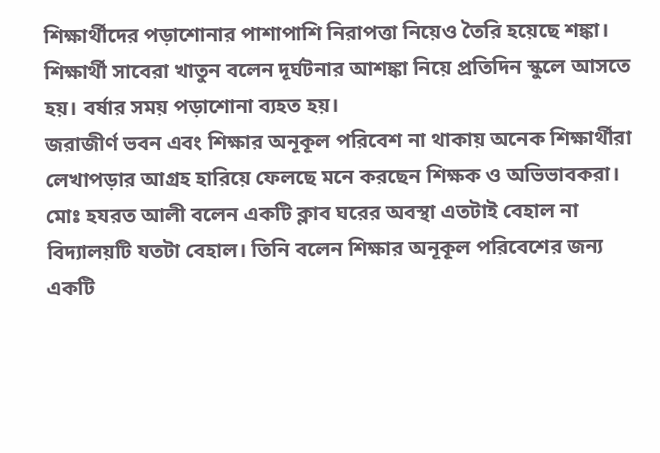শিক্ষার্থীদের পড়াশোনার পাশাপাশি নিরাপত্তা নিয়েও তৈরি হয়েছে শঙ্কা। শিক্ষার্থী সাবেরা খাতুন বলেন দূর্ঘটনার আশঙ্কা নিয়ে প্রতিদিন স্কুলে আসতে হয়। বর্ষার সময় পড়াশোনা ব্যহত হয়।
জরাজীর্ণ ভবন এবং শিক্ষার অনূকূল পরিবেশ না থাকায় অনেক শিক্ষার্থীরা লেখাপড়ার আগ্রহ হারিয়ে ফেলছে মনে করছেন শিক্ষক ও অভিভাবকরা।
মোঃ হযরত আলী বলেন একটি ক্লাব ঘরের অবস্থা এতটাই বেহাল না বিদ্যালয়টি যতটা বেহাল। তিনি বলেন শিক্ষার অনূকূল পরিবেশের জন্য একটি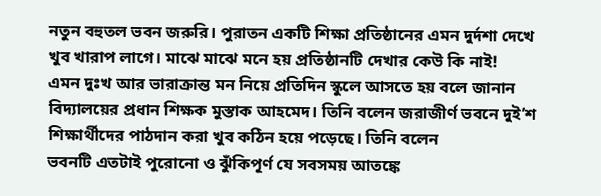নতুন বহুতল ভবন জরুরি। পুরাতন একটি শিক্ষা প্রতিষ্ঠানের এমন দুর্দশা দেখে খুব খারাপ লাগে। মাঝে মাঝে মনে হয় প্রতিষ্ঠানটি দেখার কেউ কি নাই!
এমন দুঃখ আর ভারাক্রান্ত মন নিয়ে প্রতিদিন স্কুলে আসতে হয় বলে জানান বিদ্যালয়ের প্রধান শিক্ষক মুস্তাক আহমেদ। তিনি বলেন জরাজীর্ণ ভবনে দুই’শ শিক্ষার্থীদের পাঠদান করা খুব কঠিন হয়ে পড়েছে। তিনি বলেন
ভবনটি এতটাই পুরোনো ও ঝুঁকিপূর্ণ যে সবসময় আতঙ্কে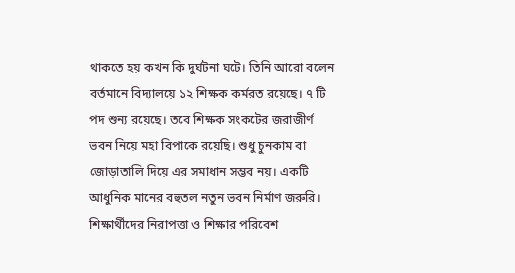থাকতে হয় কখন কি দুর্ঘটনা ঘটে। তিনি আরো বলেন বর্তমানে বিদ্যালয়ে ১২ শিক্ষক কর্মরত রয়েছে। ৭ টি পদ শুন্য রয়েছে। তবে শিক্ষক সংকটের জরাজীর্ণ ভবন নিয়ে মহা বিপাকে রয়েছি। শুধু চুনকাম বা জোড়াতালি দিয়ে এর সমাধান সম্ভব নয়। একটি আধুনিক মানের বহুতল নতুন ভবন নির্মাণ জরুরি।
শিক্ষার্থীদের নিরাপত্তা ও শিক্ষার পরিবেশ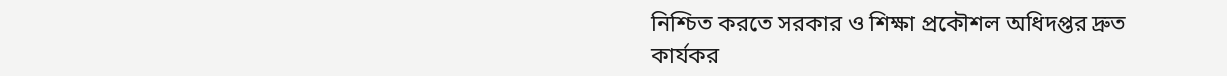নিশ্চিত করতে সরকার ও শিক্ষা প্রকৌশল অধিদপ্তর দ্রুত কার্যকর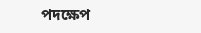পদক্ষেপ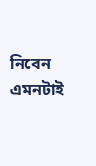নিবেন এমনটাই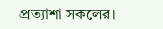প্রত্যাশা সকলের।